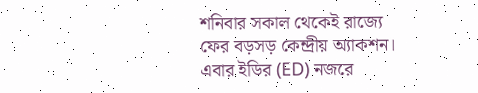শনিবার সকাল থেকেই রাজ্যে ফের বড়সড় কেন্দ্রীয় অ্যাকশন। এবার ইডির (ED) নজরে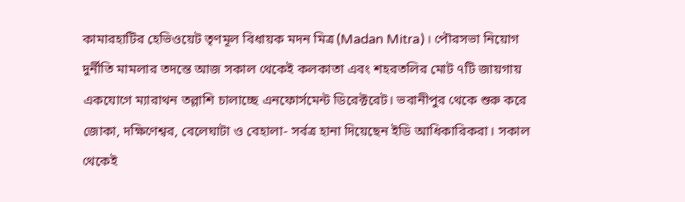কামারহাটির হেভিওয়েট তৃণমূল বিধায়ক মদন মিত্র (Madan Mitra)। পৌরসভা নিয়োগ দুর্নীতি মামলার তদন্তে আজ সকাল থেকেই কলকাতা এবং শহরতলির মোট ৭টি জায়গায় একযোগে ম্যারাথন তল্লাশি চালাচ্ছে এনফোর্সমেন্ট ডিরেক্টরেট। ভবানীপুর থেকে শুরু করে জোকা, দক্ষিণেশ্বর, বেলেঘাটা ও বেহালা- সর্বত্র হানা দিয়েছেন ইডি আধিকারিকরা। সকাল থেকেই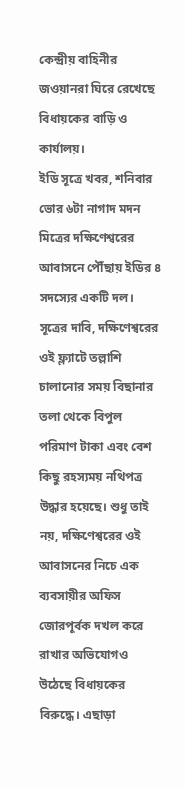কেন্দ্রীয় বাহিনীর জওয়ানরা ঘিরে রেখেছে বিধায়কের বাড়ি ও কার্যালয়।
ইডি সূত্রে খবর, শনিবার ভোর ৬টা নাগাদ মদন মিত্রের দক্ষিণেশ্বরের আবাসনে পৌঁছায় ইডির ৪ সদস্যের একটি দল। সূত্রের দাবি, দক্ষিণেশ্বরের ওই ফ্ল্যাটে তল্লাশি চালানোর সময় বিছানার তলা থেকে বিপুল পরিমাণ টাকা এবং বেশ কিছু রহস্যময় নথিপত্র উদ্ধার হয়েছে। শুধু তাই নয়, দক্ষিণেশ্বরের ওই আবাসনের নিচে এক ব্যবসায়ীর অফিস জোরপূর্বক দখল করে রাখার অভিযোগও উঠেছে বিধায়কের বিরুদ্ধে। এছাড়া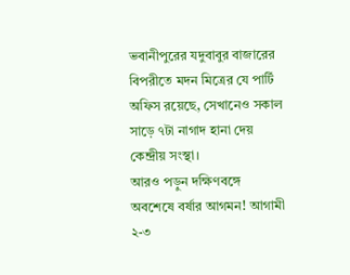ভবানীপুরের যদুবাবুর বাজারের বিপরীতে মদন মিত্রের যে পার্টি অফিস রয়েছে, সেখানেও সকাল সাড়ে ৭টা নাগাদ হানা দেয় কেন্দ্রীয় সংস্থা।
আরও পড়ুন দক্ষিণবঙ্গে অবশেষে বর্ষার আগমন! আগামী ২-৩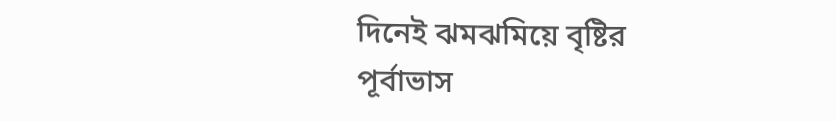দিনেই ঝমঝমিয়ে বৃষ্টির পূর্বাভাস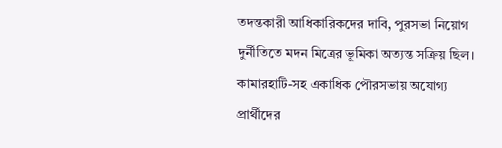তদন্তকারী আধিকারিকদের দাবি, পুরসভা নিয়োগ দুর্নীতিতে মদন মিত্রের ভূমিকা অত্যন্ত সক্রিয় ছিল। কামারহাটি-সহ একাধিক পৌরসভায় অযোগ্য প্রার্থীদের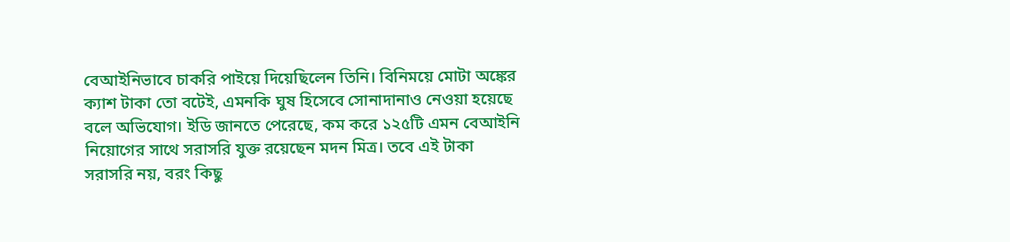বেআইনিভাবে চাকরি পাইয়ে দিয়েছিলেন তিনি। বিনিময়ে মোটা অঙ্কের ক্যাশ টাকা তো বটেই, এমনকি ঘুষ হিসেবে সোনাদানাও নেওয়া হয়েছে বলে অভিযোগ। ইডি জানতে পেরেছে, কম করে ১২৫টি এমন বেআইনি নিয়োগের সাথে সরাসরি যুক্ত রয়েছেন মদন মিত্র। তবে এই টাকা সরাসরি নয়, বরং কিছু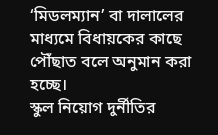‘মিডলম্যান’ বা দালালের মাধ্যমে বিধায়কের কাছে পৌঁছাত বলে অনুমান করা হচ্ছে।
স্কুল নিয়োগ দুর্নীতির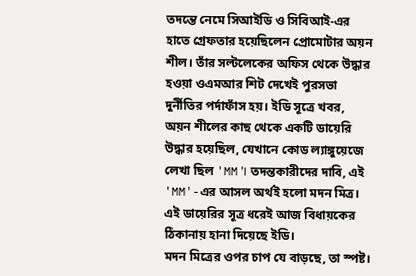তদন্তে নেমে সিআইডি ও সিবিআই-এর হাতে গ্রেফতার হয়েছিলেন প্রোমোটার অয়ন শীল। তাঁর সল্টলেকের অফিস থেকে উদ্ধার হওয়া ওএমআর শিট দেখেই পুরসভা দুর্নীতির পর্দাফাঁস হয়। ইডি সূত্রে খবর, অয়ন শীলের কাছ থেকে একটি ডায়েরি উদ্ধার হয়েছিল, যেখানে কোড ল্যাঙ্গুয়েজে লেখা ছিল 'MM'। তদন্তকারীদের দাবি, এই 'MM'-এর আসল অর্থই হলো মদন মিত্র। এই ডায়েরির সূত্র ধরেই আজ বিধায়কের ঠিকানায় হানা দিয়েছে ইডি।
মদন মিত্রের ওপর চাপ যে বাড়ছে, তা স্পষ্ট।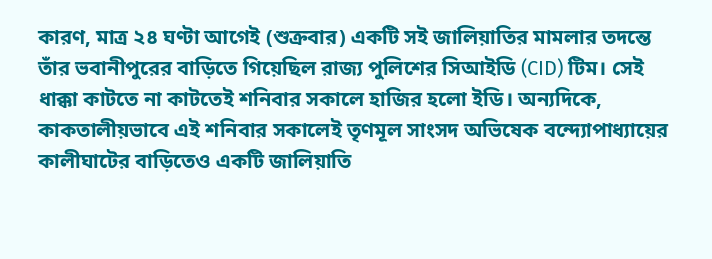কারণ, মাত্র ২৪ ঘণ্টা আগেই (শুক্রবার) একটি সই জালিয়াতির মামলার তদন্তে তাঁর ভবানীপুরের বাড়িতে গিয়েছিল রাজ্য পুলিশের সিআইডি (CID) টিম। সেই ধাক্কা কাটতে না কাটতেই শনিবার সকালে হাজির হলো ইডি। অন্যদিকে, কাকতালীয়ভাবে এই শনিবার সকালেই তৃণমূল সাংসদ অভিষেক বন্দ্যোপাধ্যায়ের কালীঘাটের বাড়িতেও একটি জালিয়াতি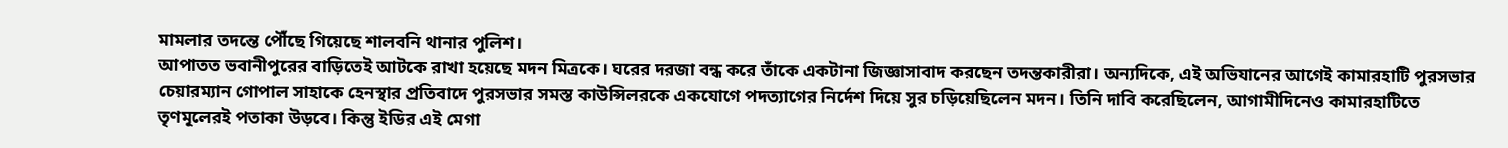মামলার তদন্তে পৌঁছে গিয়েছে শালবনি থানার পুলিশ।
আপাতত ভবানীপুরের বাড়িতেই আটকে রাখা হয়েছে মদন মিত্রকে। ঘরের দরজা বন্ধ করে তাঁকে একটানা জিজ্ঞাসাবাদ করছেন তদন্তকারীরা। অন্যদিকে, এই অভিযানের আগেই কামারহাটি পুরসভার চেয়ারম্যান গোপাল সাহাকে হেনস্থার প্রতিবাদে পুরসভার সমস্ত কাউন্সিলরকে একযোগে পদত্যাগের নির্দেশ দিয়ে সুর চড়িয়েছিলেন মদন। তিনি দাবি করেছিলেন, আগামীদিনেও কামারহাটিতে তৃণমূলেরই পতাকা উড়বে। কিন্তু ইডির এই মেগা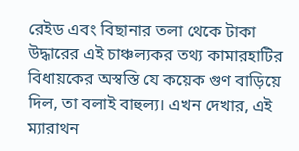রেইড এবং বিছানার তলা থেকে টাকা উদ্ধারের এই চাঞ্চল্যকর তথ্য কামারহাটির বিধায়কের অস্বস্তি যে কয়েক গুণ বাড়িয়ে দিল, তা বলাই বাহুল্য। এখন দেখার, এই ম্যারাথন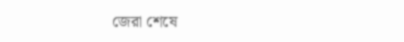জেরা শেষে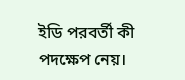ইডি পরবর্তী কী পদক্ষেপ নেয়।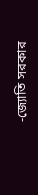-জ্যোতি সরকার